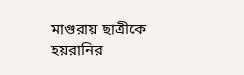মাগুরায় ছাত্রীকে হয়রানির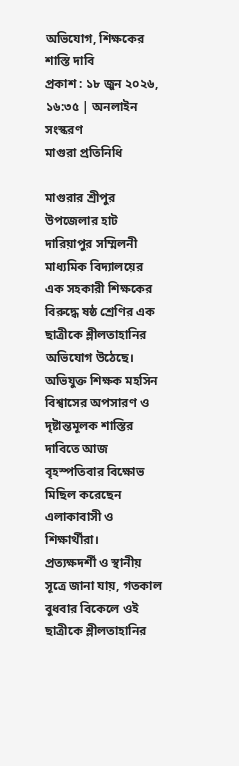অভিযোগ, শিক্ষকের শাস্তি দাবি
প্রকাশ : ১৮ জুন ২০২৬, ১৬:৩৫ | অনলাইন সংস্করণ
মাগুরা প্রতিনিধি

মাগুরার শ্রীপুর উপজেলার হাট দারিয়াপুর সম্মিলনী মাধ্যমিক বিদ্যালয়ের এক সহকারী শিক্ষকের বিরুদ্ধে ষষ্ঠ শ্রেণির এক ছাত্রীকে শ্লীলতাহানির অভিযোগ উঠেছে। অভিযুক্ত শিক্ষক মহসিন বিশ্বাসের অপসারণ ও দৃষ্টান্তমূলক শাস্তির দাবিতে আজ বৃহস্পতিবার বিক্ষোভ মিছিল করেছেন এলাকাবাসী ও শিক্ষার্থীরা।
প্রত্যক্ষদর্শী ও স্থানীয় সূত্রে জানা যায়, গতকাল বুধবার বিকেলে ওই ছাত্রীকে শ্লীলতাহানির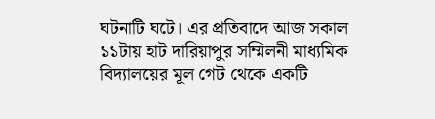ঘটনাটি ঘটে। এর প্রতিবাদে আজ সকাল ১১টায় হাট দারিয়াপুর সম্মিলনী মাধ্যমিক বিদ্যালয়ের মূল গেট থেকে একটি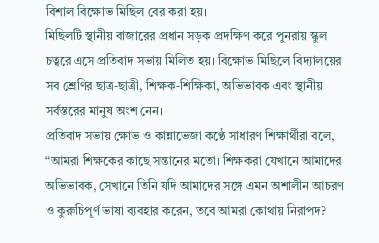বিশাল বিক্ষোভ মিছিল বের করা হয়।
মিছিলটি স্থানীয় বাজারের প্রধান সড়ক প্রদক্ষিণ করে পুনরায় স্কুল চত্বরে এসে প্রতিবাদ সভায় মিলিত হয়। বিক্ষোভ মিছিলে বিদ্যালয়ের সব শ্রেণির ছাত্র-ছাত্রী, শিক্ষক-শিক্ষিকা, অভিভাবক এবং স্থানীয় সর্বস্তরের মানুষ অংশ নেন।
প্রতিবাদ সভায় ক্ষোভ ও কান্নাভেজা কণ্ঠে সাধারণ শিক্ষার্থীরা বলে, “আমরা শিক্ষকের কাছে সন্তানের মতো। শিক্ষকরা যেখানে আমাদের অভিভাবক, সেখানে তিনি যদি আমাদের সঙ্গে এমন অশালীন আচরণ ও কুরুচিপূর্ণ ভাষা ব্যবহার করেন, তবে আমরা কোথায় নিরাপদ?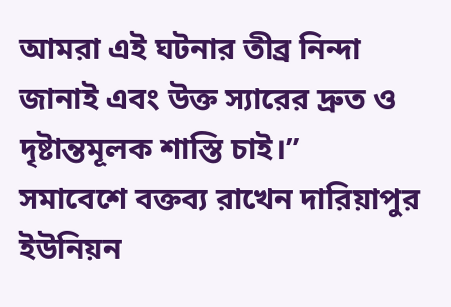আমরা এই ঘটনার তীব্র নিন্দা জানাই এবং উক্ত স্যারের দ্রুত ও দৃষ্টান্তমূলক শাস্তি চাই।”
সমাবেশে বক্তব্য রাখেন দারিয়াপুর ইউনিয়ন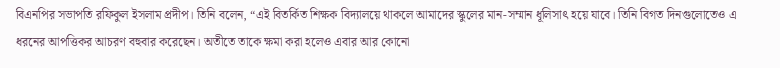বিএনপির সভাপতি রফিকুল ইসলাম প্রদীপ। তিনি বলেন, “এই বিতর্কিত শিক্ষক বিদ্যালয়ে থাকলে আমাদের স্কুলের মান-সম্মান ধূলিসাৎ হয়ে যাবে। তিনি বিগত দিনগুলোতেও এ ধরনের আপত্তিকর আচরণ বহুবার করেছেন। অতীতে তাকে ক্ষমা করা হলেও এবার আর কোনো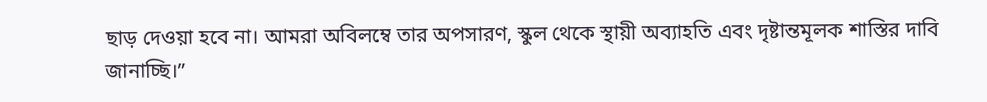ছাড় দেওয়া হবে না। আমরা অবিলম্বে তার অপসারণ, স্কুল থেকে স্থায়ী অব্যাহতি এবং দৃষ্টান্তমূলক শাস্তির দাবি জানাচ্ছি।”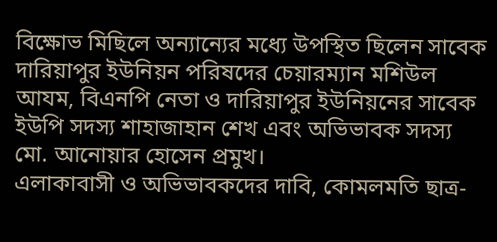বিক্ষোভ মিছিলে অন্যান্যের মধ্যে উপস্থিত ছিলেন সাবেক দারিয়াপুর ইউনিয়ন পরিষদের চেয়ারম্যান মশিউল আযম, বিএনপি নেতা ও দারিয়াপুর ইউনিয়নের সাবেক ইউপি সদস্য শাহাজাহান শেখ এবং অভিভাবক সদস্য মো. আনোয়ার হোসেন প্রমুখ।
এলাকাবাসী ও অভিভাবকদের দাবি, কোমলমতি ছাত্র-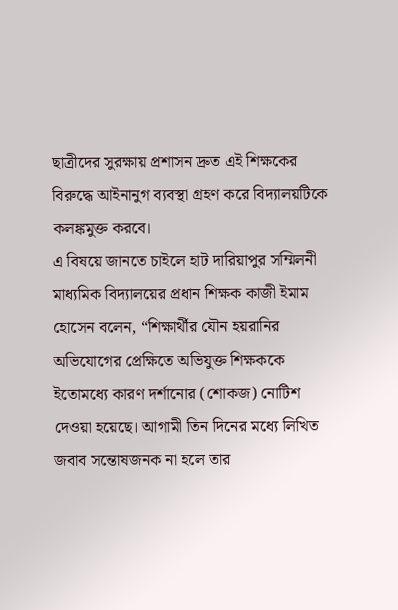ছাত্রীদের সুরক্ষায় প্রশাসন দ্রুত এই শিক্ষকের বিরুদ্ধে আইনানুগ ব্যবস্থা গ্রহণ করে বিদ্যালয়টিকে কলঙ্কমুক্ত করবে।
এ বিষয়ে জানতে চাইলে হাট দারিয়াপুর সম্মিলনী মাধ্যমিক বিদ্যালয়ের প্রধান শিক্ষক কাজী ইমাম হোসেন বলেন, “শিক্ষার্থীর যৌন হয়রানির অভিযোগের প্রেক্ষিতে অভিযুক্ত শিক্ষককে ইতোমধ্যে কারণ দর্শানোর (শোকজ) নোটিশ দেওয়া হয়েছে। আগামী তিন দিনের মধ্যে লিখিত জবাব সন্তোষজনক না হলে তার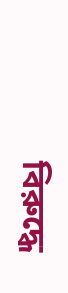বিরুদ্ধে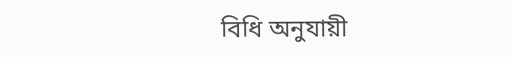বিধি অনুযায়ী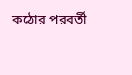কঠোর পরবর্তী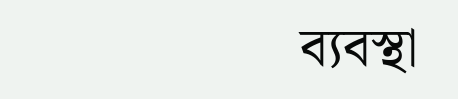ব্যবস্থা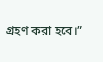গ্রহণ করা হবে।”